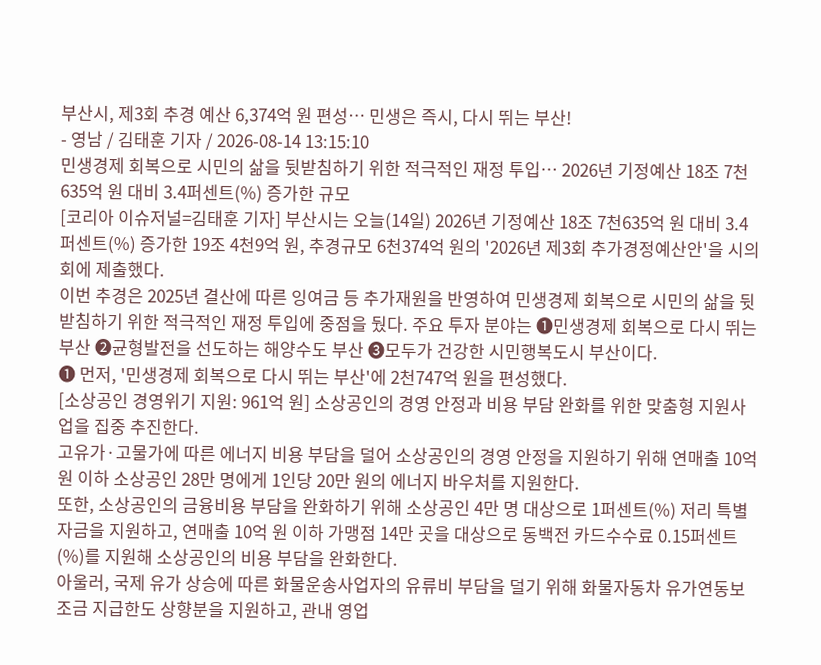부산시, 제3회 추경 예산 6,374억 원 편성… 민생은 즉시, 다시 뛰는 부산!
- 영남 / 김태훈 기자 / 2026-08-14 13:15:10
민생경제 회복으로 시민의 삶을 뒷받침하기 위한 적극적인 재정 투입… 2026년 기정예산 18조 7천635억 원 대비 3.4퍼센트(%) 증가한 규모
[코리아 이슈저널=김태훈 기자] 부산시는 오늘(14일) 2026년 기정예산 18조 7천635억 원 대비 3.4퍼센트(%) 증가한 19조 4천9억 원, 추경규모 6천374억 원의 '2026년 제3회 추가경정예산안'을 시의회에 제출했다.
이번 추경은 2025년 결산에 따른 잉여금 등 추가재원을 반영하여 민생경제 회복으로 시민의 삶을 뒷받침하기 위한 적극적인 재정 투입에 중점을 뒀다. 주요 투자 분야는 ➊민생경제 회복으로 다시 뛰는 부산 ➋균형발전을 선도하는 해양수도 부산 ➌모두가 건강한 시민행복도시 부산이다.
➊ 먼저, '민생경제 회복으로 다시 뛰는 부산'에 2천747억 원을 편성했다.
[소상공인 경영위기 지원: 961억 원] 소상공인의 경영 안정과 비용 부담 완화를 위한 맞춤형 지원사업을 집중 추진한다.
고유가·고물가에 따른 에너지 비용 부담을 덜어 소상공인의 경영 안정을 지원하기 위해 연매출 10억 원 이하 소상공인 28만 명에게 1인당 20만 원의 에너지 바우처를 지원한다.
또한, 소상공인의 금융비용 부담을 완화하기 위해 소상공인 4만 명 대상으로 1퍼센트(%) 저리 특별자금을 지원하고, 연매출 10억 원 이하 가맹점 14만 곳을 대상으로 동백전 카드수수료 0.15퍼센트(%)를 지원해 소상공인의 비용 부담을 완화한다.
아울러, 국제 유가 상승에 따른 화물운송사업자의 유류비 부담을 덜기 위해 화물자동차 유가연동보조금 지급한도 상향분을 지원하고, 관내 영업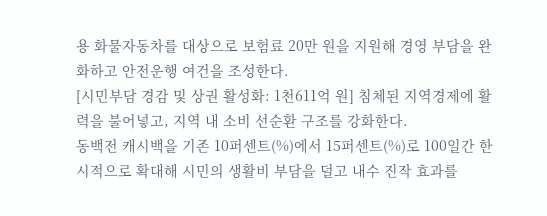용 화물자동차를 대상으로 보험료 20만 원을 지원해 경영 부담을 완화하고 안전운행 여건을 조성한다.
[시민부담 경감 및 상권 활성화: 1천611억 원] 침체된 지역경제에 활력을 불어넣고, 지역 내 소비 선순환 구조를 강화한다.
동백전 캐시백을 기존 10퍼센트(%)에서 15퍼센트(%)로 100일간 한시적으로 확대해 시민의 생활비 부담을 덜고 내수 진작 효과를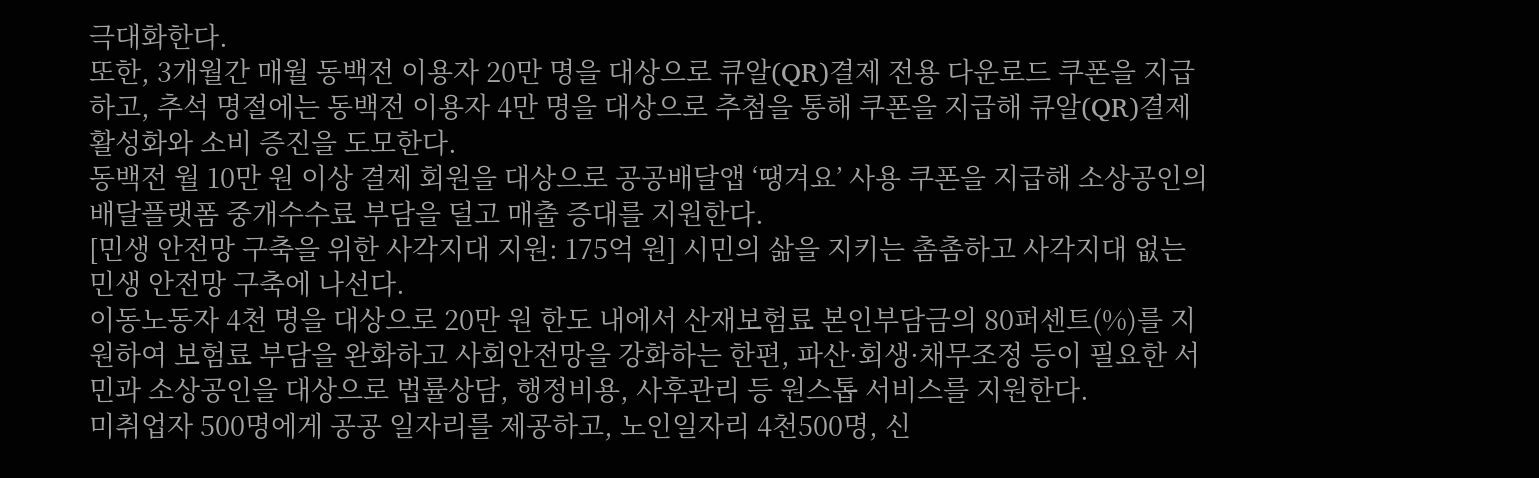극대화한다.
또한, 3개월간 매월 동백전 이용자 20만 명을 대상으로 큐알(QR)결제 전용 다운로드 쿠폰을 지급하고, 추석 명절에는 동백전 이용자 4만 명을 대상으로 추첨을 통해 쿠폰을 지급해 큐알(QR)결제 활성화와 소비 증진을 도모한다.
동백전 월 10만 원 이상 결제 회원을 대상으로 공공배달앱 ‘땡겨요’ 사용 쿠폰을 지급해 소상공인의 배달플랫폼 중개수수료 부담을 덜고 매출 증대를 지원한다.
[민생 안전망 구축을 위한 사각지대 지원: 175억 원] 시민의 삶을 지키는 촘촘하고 사각지대 없는 민생 안전망 구축에 나선다.
이동노동자 4천 명을 대상으로 20만 원 한도 내에서 산재보험료 본인부담금의 80퍼센트(%)를 지원하여 보험료 부담을 완화하고 사회안전망을 강화하는 한편, 파산·회생·채무조정 등이 필요한 서민과 소상공인을 대상으로 법률상담, 행정비용, 사후관리 등 원스톱 서비스를 지원한다.
미취업자 500명에게 공공 일자리를 제공하고, 노인일자리 4천500명, 신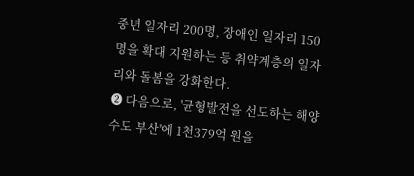중년 일자리 200명, 장애인 일자리 150명을 확대 지원하는 등 취약계층의 일자리와 돌봄을 강화한다.
➋ 다음으로, '균형발전을 선도하는 해양수도 부산'에 1천379억 원을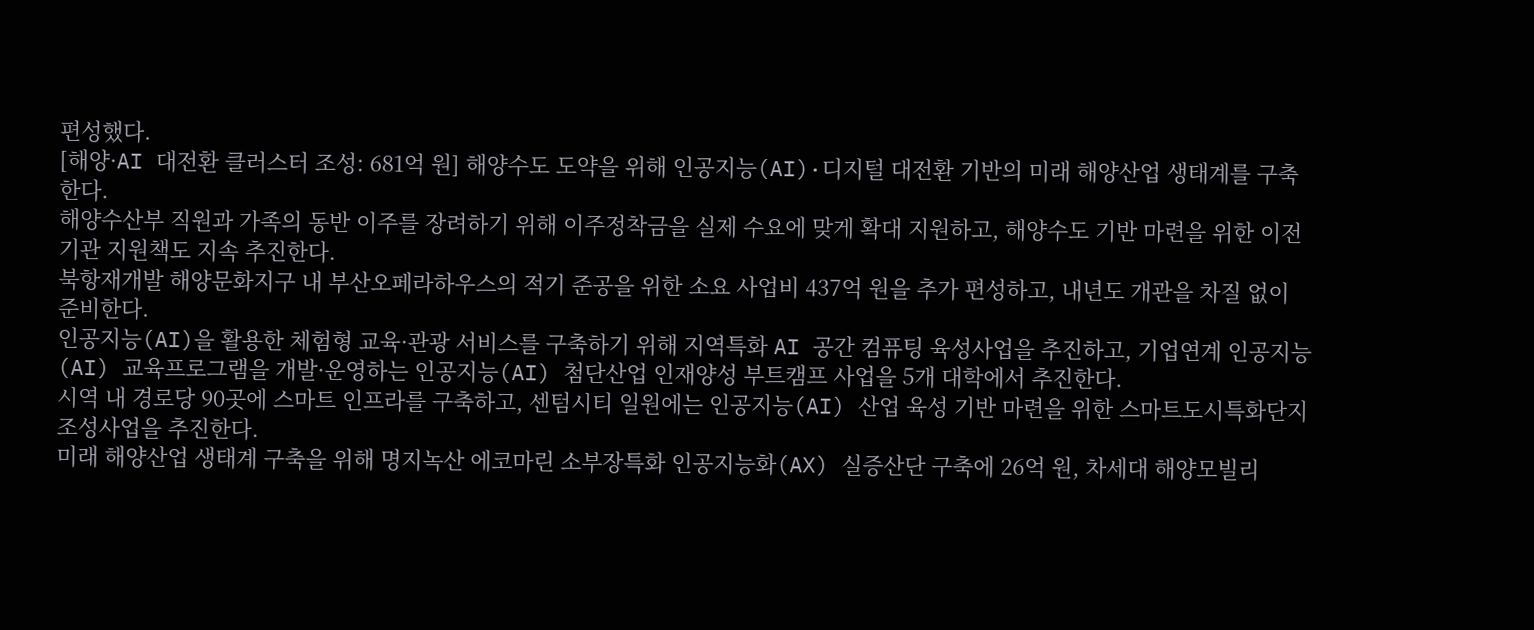편성했다.
[해양·AI 대전환 클러스터 조성: 681억 원] 해양수도 도약을 위해 인공지능(AI)·디지털 대전환 기반의 미래 해양산업 생태계를 구축한다.
해양수산부 직원과 가족의 동반 이주를 장려하기 위해 이주정착금을 실제 수요에 맞게 확대 지원하고, 해양수도 기반 마련을 위한 이전기관 지원책도 지속 추진한다.
북항재개발 해양문화지구 내 부산오페라하우스의 적기 준공을 위한 소요 사업비 437억 원을 추가 편성하고, 내년도 개관을 차질 없이 준비한다.
인공지능(AI)을 활용한 체험형 교육·관광 서비스를 구축하기 위해 지역특화 AI 공간 컴퓨팅 육성사업을 추진하고, 기업연계 인공지능(AI) 교육프로그램을 개발·운영하는 인공지능(AI) 첨단산업 인재양성 부트캠프 사업을 5개 대학에서 추진한다.
시역 내 경로당 90곳에 스마트 인프라를 구축하고, 센텀시티 일원에는 인공지능(AI) 산업 육성 기반 마련을 위한 스마트도시특화단지 조성사업을 추진한다.
미래 해양산업 생태계 구축을 위해 명지녹산 에코마린 소부장특화 인공지능화(AX) 실증산단 구축에 26억 원, 차세대 해양모빌리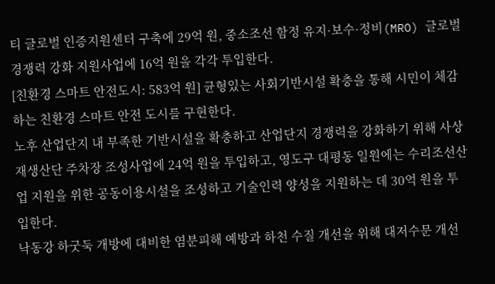티 글로벌 인증지원센터 구축에 29억 원, 중소조선 함정 유지·보수·정비(MRO) 글로벌경쟁력 강화 지원사업에 16억 원을 각각 투입한다.
[친환경 스마트 안전도시: 583억 원] 균형있는 사회기반시설 확충을 통해 시민이 체감하는 친환경 스마트 안전 도시를 구현한다.
노후 산업단지 내 부족한 기반시설을 확충하고 산업단지 경쟁력을 강화하기 위해 사상재생산단 주차장 조성사업에 24억 원을 투입하고, 영도구 대평동 일원에는 수리조선산업 지원을 위한 공동이용시설을 조성하고 기술인력 양성을 지원하는 데 30억 원을 투입한다.
낙동강 하굿둑 개방에 대비한 염분피해 예방과 하천 수질 개선을 위해 대저수문 개선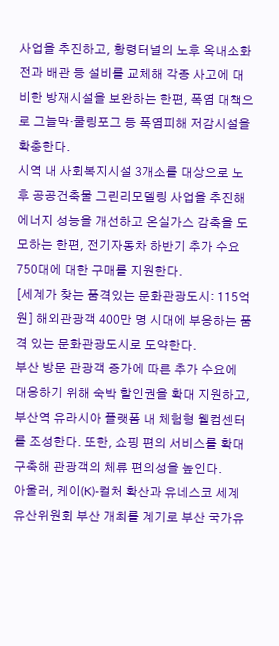사업을 추진하고, 황령터널의 노후 옥내소화전과 배관 등 설비를 교체해 각종 사고에 대비한 방재시설을 보완하는 한편, 폭염 대책으로 그늘막·쿨링포그 등 폭염피해 저감시설을 확충한다.
시역 내 사회복지시설 3개소를 대상으로 노후 공공건축물 그린리모델링 사업을 추진해 에너지 성능을 개선하고 온실가스 감축을 도모하는 한편, 전기자동차 하반기 추가 수요 750대에 대한 구매를 지원한다.
[세계가 찾는 품격있는 문화관광도시: 115억 원] 해외관광객 400만 명 시대에 부응하는 품격 있는 문화관광도시로 도약한다.
부산 방문 관광객 증가에 따른 추가 수요에 대응하기 위해 숙박 할인권을 확대 지원하고, 부산역 유라시아 플랫폼 내 체험형 웰컴센터를 조성한다. 또한, 쇼핑 편의 서비스를 확대 구축해 관광객의 체류 편의성을 높인다.
아울러, 케이(K)-컬처 확산과 유네스코 세계유산위원회 부산 개최를 계기로 부산 국가유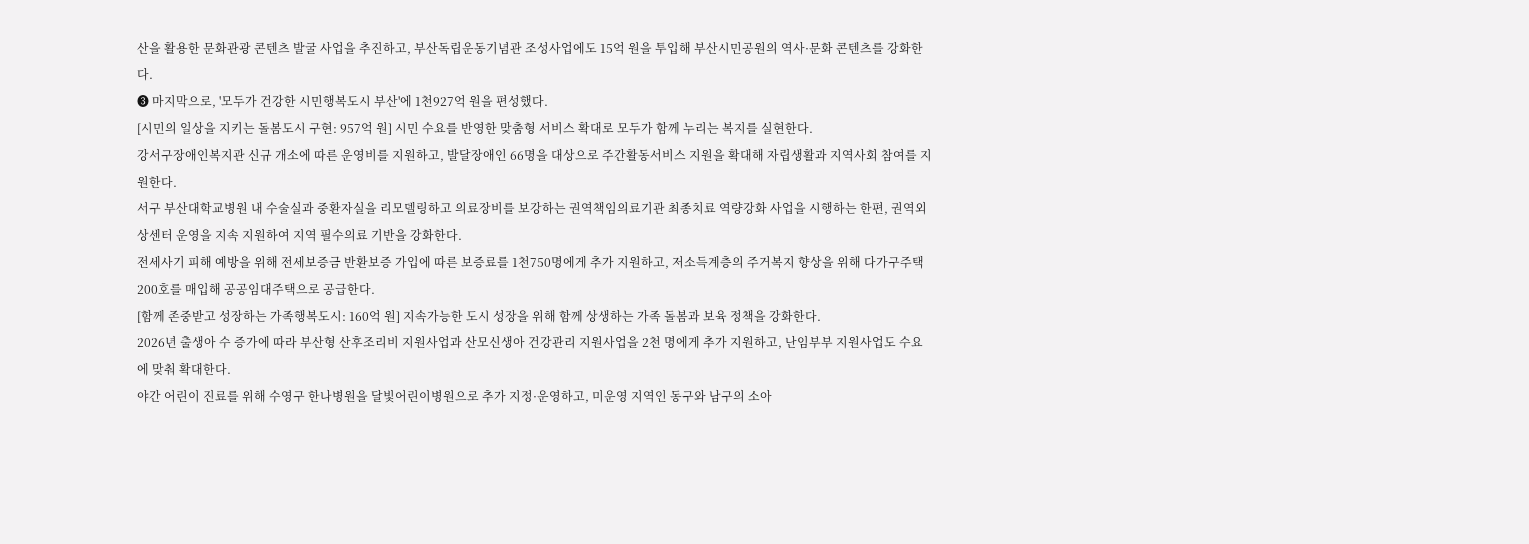산을 활용한 문화관광 콘텐츠 발굴 사업을 추진하고, 부산독립운동기념관 조성사업에도 15억 원을 투입해 부산시민공원의 역사·문화 콘텐츠를 강화한다.
➌ 마지막으로, '모두가 건강한 시민행복도시 부산'에 1천927억 원을 편성했다.
[시민의 일상을 지키는 돌봄도시 구현: 957억 원] 시민 수요를 반영한 맞춤형 서비스 확대로 모두가 함께 누리는 복지를 실현한다.
강서구장애인복지관 신규 개소에 따른 운영비를 지원하고, 발달장애인 66명을 대상으로 주간활동서비스 지원을 확대해 자립생활과 지역사회 참여를 지원한다.
서구 부산대학교병원 내 수술실과 중환자실을 리모델링하고 의료장비를 보강하는 권역책임의료기관 최종치료 역량강화 사업을 시행하는 한편, 권역외상센터 운영을 지속 지원하여 지역 필수의료 기반을 강화한다.
전세사기 피해 예방을 위해 전세보증금 반환보증 가입에 따른 보증료를 1천750명에게 추가 지원하고, 저소득계층의 주거복지 향상을 위해 다가구주택 200호를 매입해 공공임대주택으로 공급한다.
[함께 존중받고 성장하는 가족행복도시: 160억 원] 지속가능한 도시 성장을 위해 함께 상생하는 가족 돌봄과 보육 정책을 강화한다.
2026년 출생아 수 증가에 따라 부산형 산후조리비 지원사업과 산모신생아 건강관리 지원사업을 2천 명에게 추가 지원하고, 난임부부 지원사업도 수요에 맞춰 확대한다.
야간 어린이 진료를 위해 수영구 한나병원을 달빛어린이병원으로 추가 지정·운영하고, 미운영 지역인 동구와 남구의 소아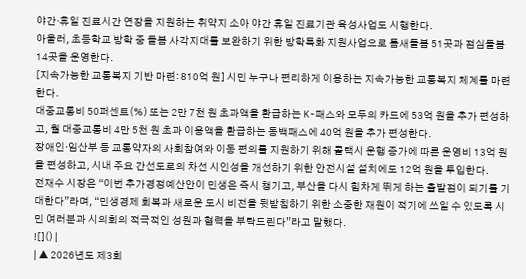야간·휴일 진료시간 연장을 지원하는 취약지 소아 야간 휴일 진료기관 육성사업도 시행한다.
아울러, 초등학교 방학 중 돌봄 사각지대를 보완하기 위한 방학특화 지원사업으로 틈새돌봄 51곳과 점심돌봄 14곳을 운영한다.
[지속가능한 교통복지 기반 마련: 810억 원] 시민 누구나 편리하게 이용하는 지속가능한 교통복지 체계를 마련한다.
대중교통비 50퍼센트(%) 또는 2만 7천 원 초과액을 환급하는 K-패스와 모두의 카드에 53억 원을 추가 편성하고, 월 대중교통비 4만 5천 원 초과 이용액을 환급하는 동백패스에 40억 원을 추가 편성한다.
장애인·임산부 등 교통약자의 사회참여와 이동 편의를 지원하기 위해 콜택시 운행 증가에 따른 운영비 13억 원을 편성하고, 시내 주요 간선도로의 차선 시인성을 개선하기 위한 안전시설 설치에도 12억 원을 투입한다.
전재수 시장은 “이번 추가경정예산안이 민생은 즉시 챙기고, 부산을 다시 힘차게 뛰게 하는 출발점이 되기를 기대한다”라며, “민생경제 회복과 새로운 도시 비전을 뒷받침하기 위한 소중한 재원이 적기에 쓰일 수 있도록 시민 여러분과 시의회의 적극적인 성원과 협력을 부탁드린다”라고 말했다.
![]() |
| ▲ 2026년도 제3회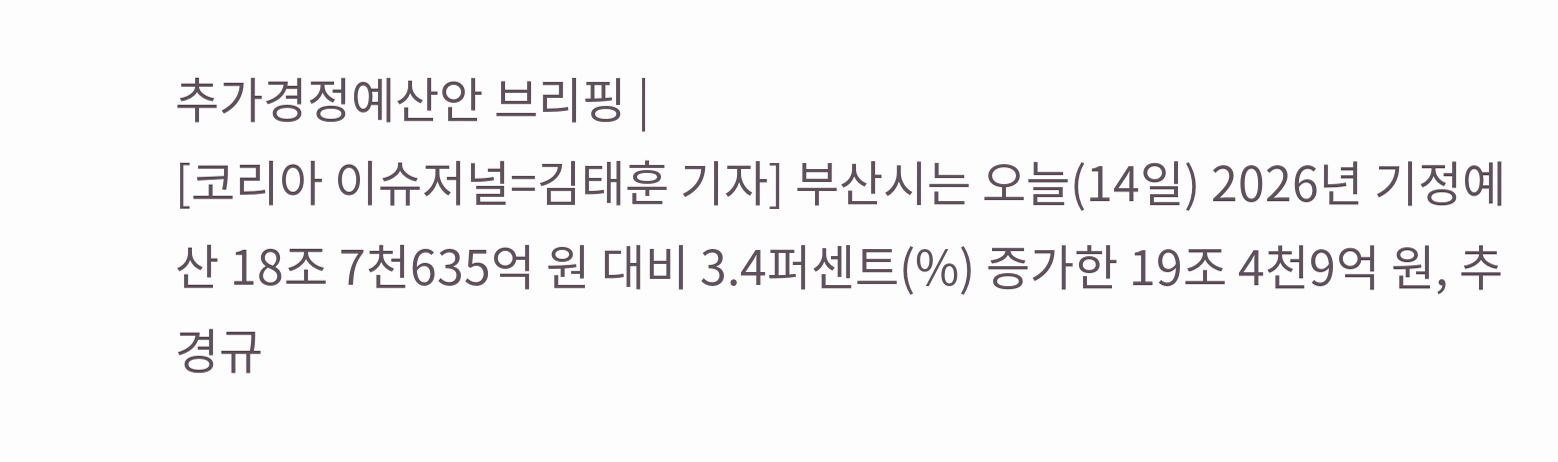추가경정예산안 브리핑 |
[코리아 이슈저널=김태훈 기자] 부산시는 오늘(14일) 2026년 기정예산 18조 7천635억 원 대비 3.4퍼센트(%) 증가한 19조 4천9억 원, 추경규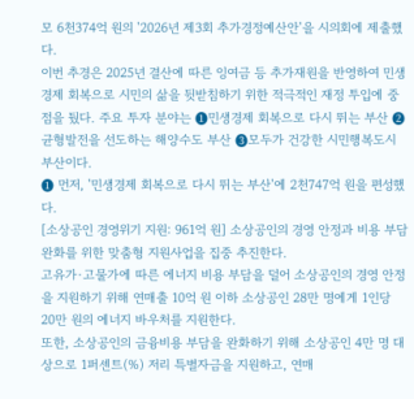모 6천374억 원의 '2026년 제3회 추가경정예산안'을 시의회에 제출했다.
이번 추경은 2025년 결산에 따른 잉여금 등 추가재원을 반영하여 민생경제 회복으로 시민의 삶을 뒷받침하기 위한 적극적인 재정 투입에 중점을 뒀다. 주요 투자 분야는 ➊민생경제 회복으로 다시 뛰는 부산 ➋균형발전을 선도하는 해양수도 부산 ➌모두가 건강한 시민행복도시 부산이다.
➊ 먼저, '민생경제 회복으로 다시 뛰는 부산'에 2천747억 원을 편성했다.
[소상공인 경영위기 지원: 961억 원] 소상공인의 경영 안정과 비용 부담 완화를 위한 맞춤형 지원사업을 집중 추진한다.
고유가·고물가에 따른 에너지 비용 부담을 덜어 소상공인의 경영 안정을 지원하기 위해 연매출 10억 원 이하 소상공인 28만 명에게 1인당 20만 원의 에너지 바우처를 지원한다.
또한, 소상공인의 금융비용 부담을 완화하기 위해 소상공인 4만 명 대상으로 1퍼센트(%) 저리 특별자금을 지원하고, 연매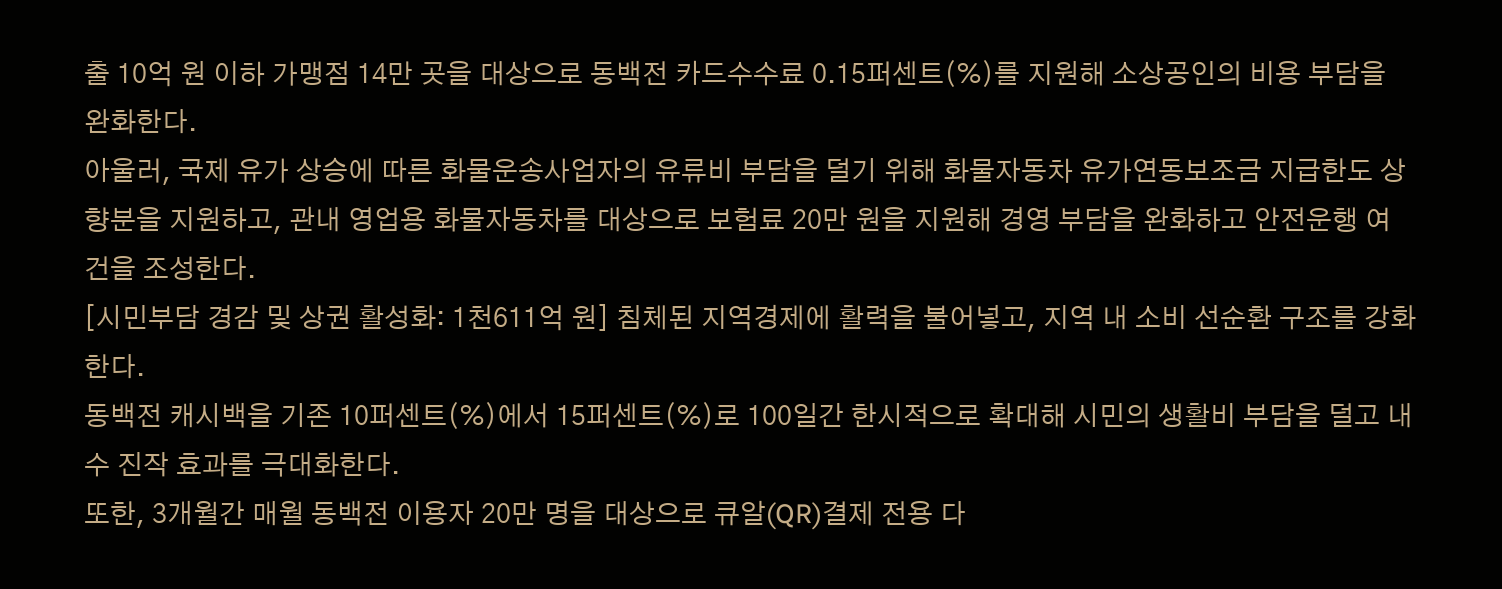출 10억 원 이하 가맹점 14만 곳을 대상으로 동백전 카드수수료 0.15퍼센트(%)를 지원해 소상공인의 비용 부담을 완화한다.
아울러, 국제 유가 상승에 따른 화물운송사업자의 유류비 부담을 덜기 위해 화물자동차 유가연동보조금 지급한도 상향분을 지원하고, 관내 영업용 화물자동차를 대상으로 보험료 20만 원을 지원해 경영 부담을 완화하고 안전운행 여건을 조성한다.
[시민부담 경감 및 상권 활성화: 1천611억 원] 침체된 지역경제에 활력을 불어넣고, 지역 내 소비 선순환 구조를 강화한다.
동백전 캐시백을 기존 10퍼센트(%)에서 15퍼센트(%)로 100일간 한시적으로 확대해 시민의 생활비 부담을 덜고 내수 진작 효과를 극대화한다.
또한, 3개월간 매월 동백전 이용자 20만 명을 대상으로 큐알(QR)결제 전용 다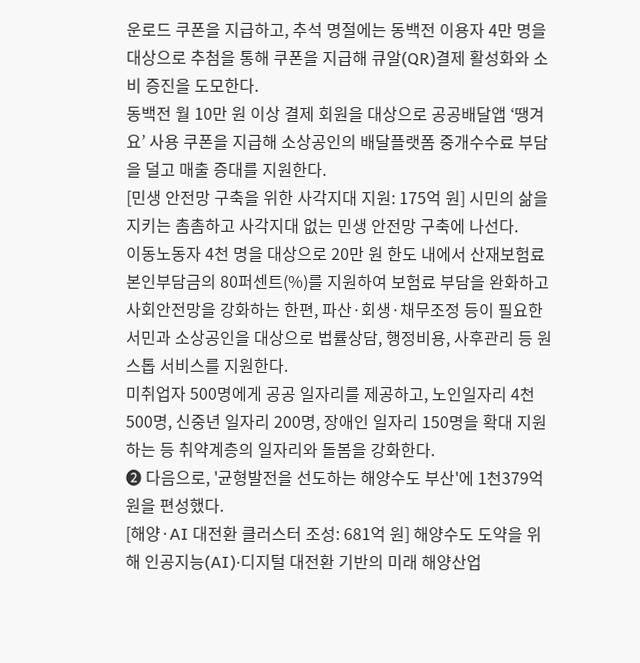운로드 쿠폰을 지급하고, 추석 명절에는 동백전 이용자 4만 명을 대상으로 추첨을 통해 쿠폰을 지급해 큐알(QR)결제 활성화와 소비 증진을 도모한다.
동백전 월 10만 원 이상 결제 회원을 대상으로 공공배달앱 ‘땡겨요’ 사용 쿠폰을 지급해 소상공인의 배달플랫폼 중개수수료 부담을 덜고 매출 증대를 지원한다.
[민생 안전망 구축을 위한 사각지대 지원: 175억 원] 시민의 삶을 지키는 촘촘하고 사각지대 없는 민생 안전망 구축에 나선다.
이동노동자 4천 명을 대상으로 20만 원 한도 내에서 산재보험료 본인부담금의 80퍼센트(%)를 지원하여 보험료 부담을 완화하고 사회안전망을 강화하는 한편, 파산·회생·채무조정 등이 필요한 서민과 소상공인을 대상으로 법률상담, 행정비용, 사후관리 등 원스톱 서비스를 지원한다.
미취업자 500명에게 공공 일자리를 제공하고, 노인일자리 4천500명, 신중년 일자리 200명, 장애인 일자리 150명을 확대 지원하는 등 취약계층의 일자리와 돌봄을 강화한다.
➋ 다음으로, '균형발전을 선도하는 해양수도 부산'에 1천379억 원을 편성했다.
[해양·AI 대전환 클러스터 조성: 681억 원] 해양수도 도약을 위해 인공지능(AI)·디지털 대전환 기반의 미래 해양산업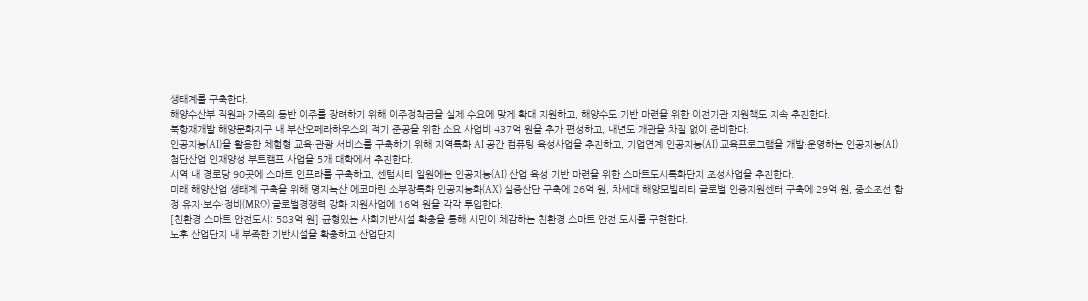생태계를 구축한다.
해양수산부 직원과 가족의 동반 이주를 장려하기 위해 이주정착금을 실제 수요에 맞게 확대 지원하고, 해양수도 기반 마련을 위한 이전기관 지원책도 지속 추진한다.
북항재개발 해양문화지구 내 부산오페라하우스의 적기 준공을 위한 소요 사업비 437억 원을 추가 편성하고, 내년도 개관을 차질 없이 준비한다.
인공지능(AI)을 활용한 체험형 교육·관광 서비스를 구축하기 위해 지역특화 AI 공간 컴퓨팅 육성사업을 추진하고, 기업연계 인공지능(AI) 교육프로그램을 개발·운영하는 인공지능(AI) 첨단산업 인재양성 부트캠프 사업을 5개 대학에서 추진한다.
시역 내 경로당 90곳에 스마트 인프라를 구축하고, 센텀시티 일원에는 인공지능(AI) 산업 육성 기반 마련을 위한 스마트도시특화단지 조성사업을 추진한다.
미래 해양산업 생태계 구축을 위해 명지녹산 에코마린 소부장특화 인공지능화(AX) 실증산단 구축에 26억 원, 차세대 해양모빌리티 글로벌 인증지원센터 구축에 29억 원, 중소조선 함정 유지·보수·정비(MRO) 글로벌경쟁력 강화 지원사업에 16억 원을 각각 투입한다.
[친환경 스마트 안전도시: 583억 원] 균형있는 사회기반시설 확충을 통해 시민이 체감하는 친환경 스마트 안전 도시를 구현한다.
노후 산업단지 내 부족한 기반시설을 확충하고 산업단지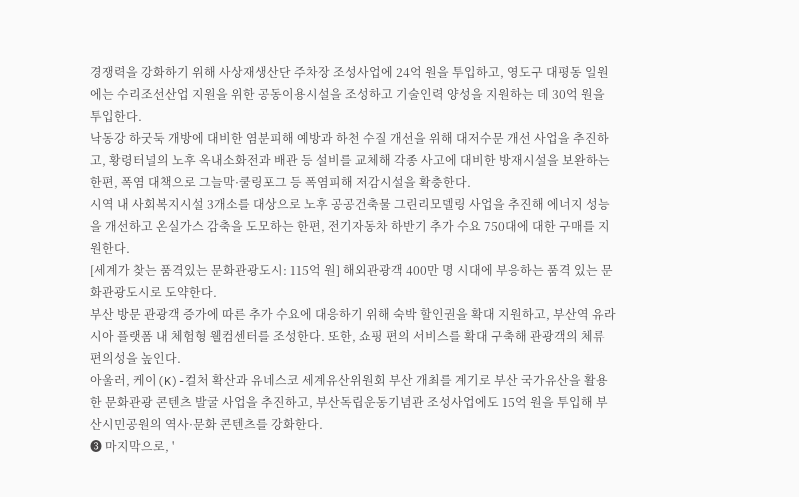경쟁력을 강화하기 위해 사상재생산단 주차장 조성사업에 24억 원을 투입하고, 영도구 대평동 일원에는 수리조선산업 지원을 위한 공동이용시설을 조성하고 기술인력 양성을 지원하는 데 30억 원을 투입한다.
낙동강 하굿둑 개방에 대비한 염분피해 예방과 하천 수질 개선을 위해 대저수문 개선 사업을 추진하고, 황령터널의 노후 옥내소화전과 배관 등 설비를 교체해 각종 사고에 대비한 방재시설을 보완하는 한편, 폭염 대책으로 그늘막·쿨링포그 등 폭염피해 저감시설을 확충한다.
시역 내 사회복지시설 3개소를 대상으로 노후 공공건축물 그린리모델링 사업을 추진해 에너지 성능을 개선하고 온실가스 감축을 도모하는 한편, 전기자동차 하반기 추가 수요 750대에 대한 구매를 지원한다.
[세계가 찾는 품격있는 문화관광도시: 115억 원] 해외관광객 400만 명 시대에 부응하는 품격 있는 문화관광도시로 도약한다.
부산 방문 관광객 증가에 따른 추가 수요에 대응하기 위해 숙박 할인권을 확대 지원하고, 부산역 유라시아 플랫폼 내 체험형 웰컴센터를 조성한다. 또한, 쇼핑 편의 서비스를 확대 구축해 관광객의 체류 편의성을 높인다.
아울러, 케이(K)-컬처 확산과 유네스코 세계유산위원회 부산 개최를 계기로 부산 국가유산을 활용한 문화관광 콘텐츠 발굴 사업을 추진하고, 부산독립운동기념관 조성사업에도 15억 원을 투입해 부산시민공원의 역사·문화 콘텐츠를 강화한다.
➌ 마지막으로, '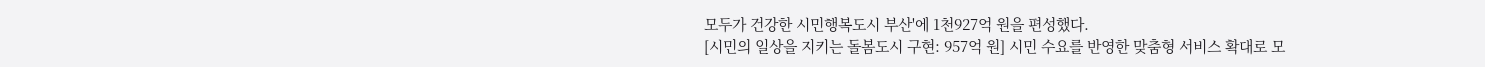모두가 건강한 시민행복도시 부산'에 1천927억 원을 편성했다.
[시민의 일상을 지키는 돌봄도시 구현: 957억 원] 시민 수요를 반영한 맞춤형 서비스 확대로 모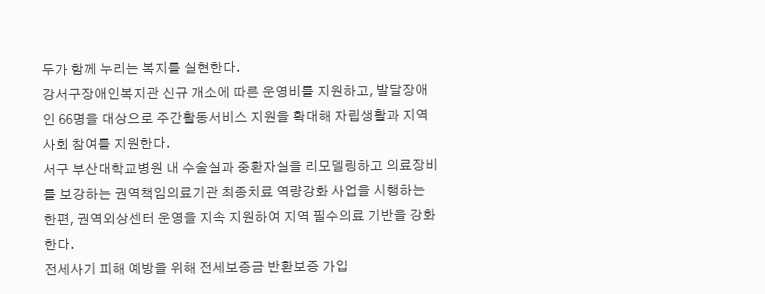두가 함께 누리는 복지를 실현한다.
강서구장애인복지관 신규 개소에 따른 운영비를 지원하고, 발달장애인 66명을 대상으로 주간활동서비스 지원을 확대해 자립생활과 지역사회 참여를 지원한다.
서구 부산대학교병원 내 수술실과 중환자실을 리모델링하고 의료장비를 보강하는 권역책임의료기관 최종치료 역량강화 사업을 시행하는 한편, 권역외상센터 운영을 지속 지원하여 지역 필수의료 기반을 강화한다.
전세사기 피해 예방을 위해 전세보증금 반환보증 가입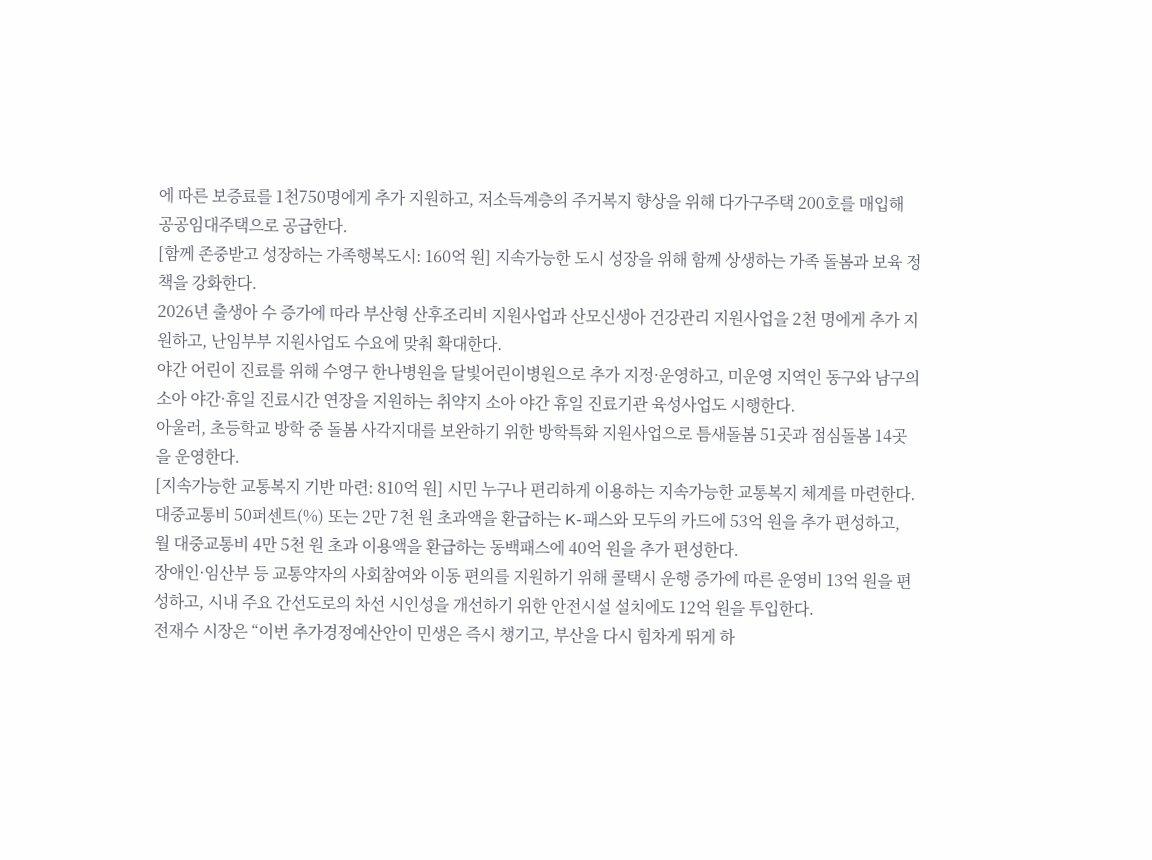에 따른 보증료를 1천750명에게 추가 지원하고, 저소득계층의 주거복지 향상을 위해 다가구주택 200호를 매입해 공공임대주택으로 공급한다.
[함께 존중받고 성장하는 가족행복도시: 160억 원] 지속가능한 도시 성장을 위해 함께 상생하는 가족 돌봄과 보육 정책을 강화한다.
2026년 출생아 수 증가에 따라 부산형 산후조리비 지원사업과 산모신생아 건강관리 지원사업을 2천 명에게 추가 지원하고, 난임부부 지원사업도 수요에 맞춰 확대한다.
야간 어린이 진료를 위해 수영구 한나병원을 달빛어린이병원으로 추가 지정·운영하고, 미운영 지역인 동구와 남구의 소아 야간·휴일 진료시간 연장을 지원하는 취약지 소아 야간 휴일 진료기관 육성사업도 시행한다.
아울러, 초등학교 방학 중 돌봄 사각지대를 보완하기 위한 방학특화 지원사업으로 틈새돌봄 51곳과 점심돌봄 14곳을 운영한다.
[지속가능한 교통복지 기반 마련: 810억 원] 시민 누구나 편리하게 이용하는 지속가능한 교통복지 체계를 마련한다.
대중교통비 50퍼센트(%) 또는 2만 7천 원 초과액을 환급하는 K-패스와 모두의 카드에 53억 원을 추가 편성하고, 월 대중교통비 4만 5천 원 초과 이용액을 환급하는 동백패스에 40억 원을 추가 편성한다.
장애인·임산부 등 교통약자의 사회참여와 이동 편의를 지원하기 위해 콜택시 운행 증가에 따른 운영비 13억 원을 편성하고, 시내 주요 간선도로의 차선 시인성을 개선하기 위한 안전시설 설치에도 12억 원을 투입한다.
전재수 시장은 “이번 추가경정예산안이 민생은 즉시 챙기고, 부산을 다시 힘차게 뛰게 하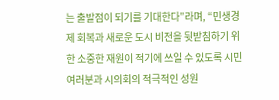는 출발점이 되기를 기대한다”라며, “민생경제 회복과 새로운 도시 비전을 뒷받침하기 위한 소중한 재원이 적기에 쓰일 수 있도록 시민 여러분과 시의회의 적극적인 성원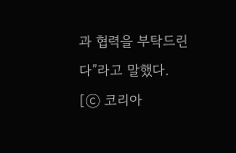과 협력을 부탁드린다”라고 말했다.
[ⓒ 코리아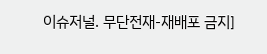이슈저널. 무단전재-재배포 금지]